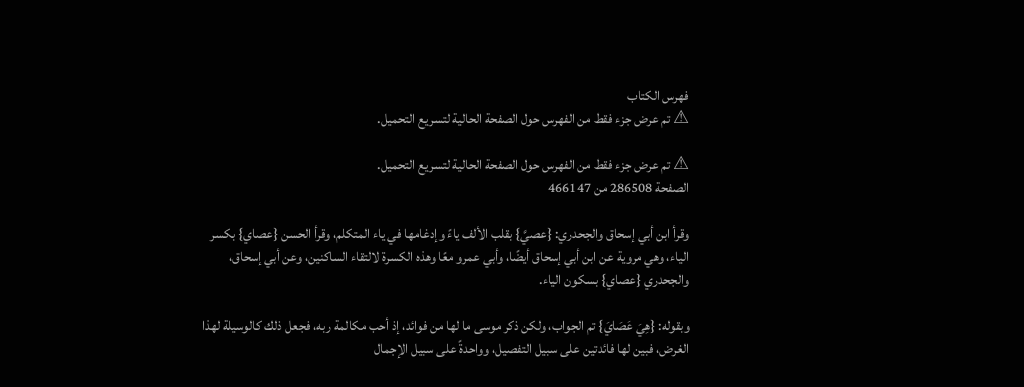فهرس الكتاب
⚠ تم عرض جزء فقط من الفهرس حول الصفحة الحالية لتسريع التحميل.

⚠ تم عرض جزء فقط من الفهرس حول الصفحة الحالية لتسريع التحميل.
الصفحة 286508 من 466147

وقرأ ابن أبي إسحاق والجحدري: {عصيَّ} بقلب الألف ياءً وإدغامها في ياء المتكلم، وقرأ الحسن {عصاي} بكسر الياء، وهي مروية عن ابن أبي إسحاق أيضًا، وأبي عمرو معًا وهذه الكسرة لالتقاء الساكنين، وعن أبي إسحاق، والجحدري {عصاي} بسكون الياء.

وبقوله: {هِيَ عَصَايَ} تم الجواب، ولكن ذكر موسى ما لها من فوائد، إذ أحب مكالمة ربه، فجعل ذلك كالوسيلة لهذا الغرض، فبين لها فائدتين على سبيل التفصيل، وواحدةً على سبيل الإجمال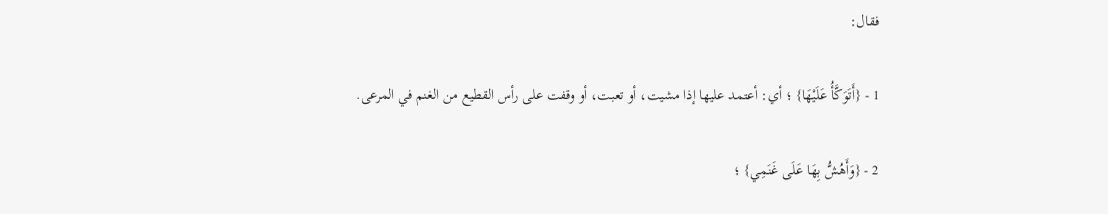فقال:

1 - {أَتَوَكَّأُ عَلَيْهَا} ؛ أي: أعتمد عليها إذا مشيت، أو تعبت، أو وقفت على رأس القطيع من الغنم في المرعى.

2 - {وَأَهُشُّ بِهَا عَلَى غَنَمِي} ؛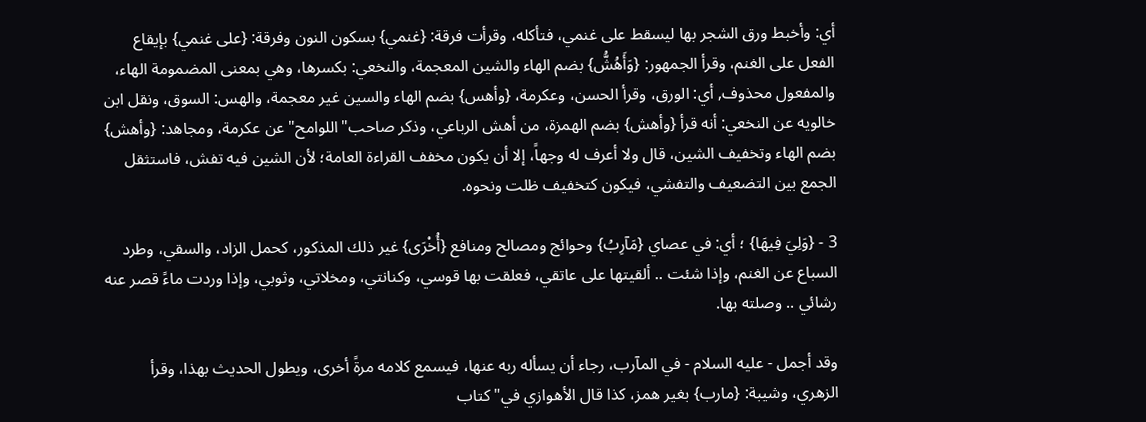أي: وأخبط ورق الشجر بها ليسقط على غنمي، فتأكله، وقرأت فرقة: {غنمي} بسكون النون وفرقة: {على غنمي} بإيقاع الفعل على الغنم، وقرأ الجمهور: {وَأَهُشُّ} بضم الهاء والشين المعجمة، والنخعي: بكسرها، وهي بمعنى المضمومة الهاء، والمفعول محذوف, أي: الورق، وقرأ الحسن، وعكرمة، {وأهس} بضم الهاء والسين غير معجمة، والهس: السوق، ونقل ابن خالويه عن النخعي: أنه قرأ {وأهش} بضم الهمزة، من أهش الرباعي، وذكر صاحب"اللوامح"عن عكرمة، ومجاهد: {وأهش} بضم الهاء وتخفيف الشين، قال ولا أعرف له وجهاً، إلا أن يكون مخفف القراءة العامة؛ لأن الشين فيه تفش، فاستثقل الجمع بين التضعيف والتفشي، فيكون كتخفيف ظلت ونحوه.

3 - {وَلِيَ فِيهَا} ؛ أي: في عصاي {مَآرِبُ} وحوائج ومصالح ومنافع {أُخْرَى} غير ذلك المذكور، كحمل الزاد، والسقي، وطرد السباع عن الغنم، وإذا شئت .. ألقيتها على عاتقي، فعلقت بها قوسي، وكنانتي، ومخلاتي، وثوبي، وإذا وردت ماءً قصر عنه رشائي .. وصلته بها.

وقد أجمل - عليه السلام - في المآرب، رجاء أن يسأله ربه عنها، فيسمع كلامه مرةً أخرى، ويطول الحديث بهذا، وقرأ الزهري، وشيبة: {مارب} بغير همز، كذا قال الأهوازي في"كتاب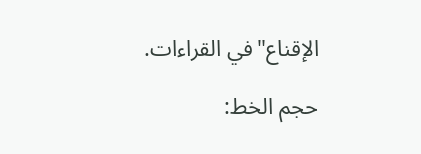الإقناع"في القراءات.

حجم الخط: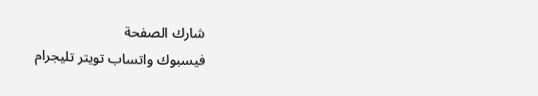شارك الصفحة
فيسبوك واتساب تويتر تليجرام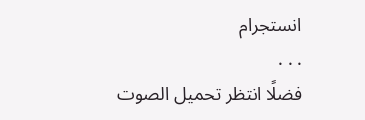انستجرام
. . .
فضلًا انتظر تحميل الصوت